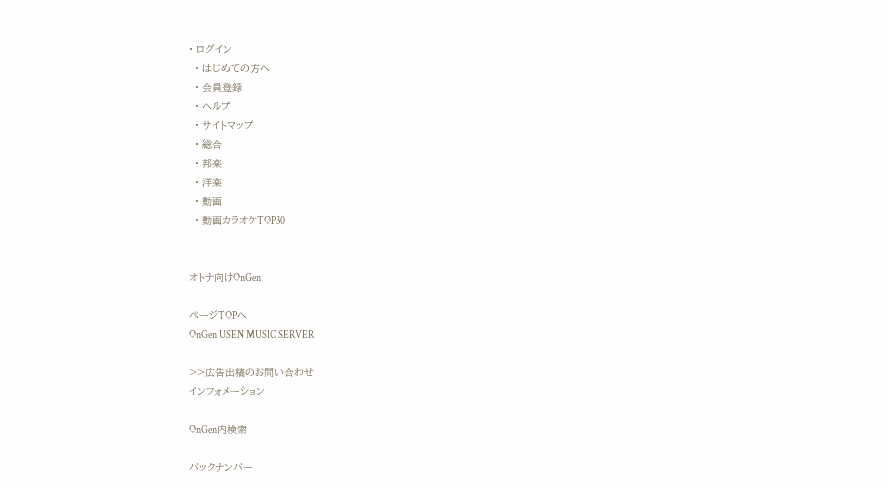• ログイン
  • はじめての方へ
  • 会員登録
  • ヘルプ
  • サイトマップ
  • 総合
  • 邦楽
  • 洋楽
  • 動画
  • 動画カラオケTOP30


オトナ向けOnGen

ページTOPへ
OnGen USEN MUSIC SERVER

>>広告出稿のお問い合わせ
インフォメーション

OnGen内検索

バックナンバー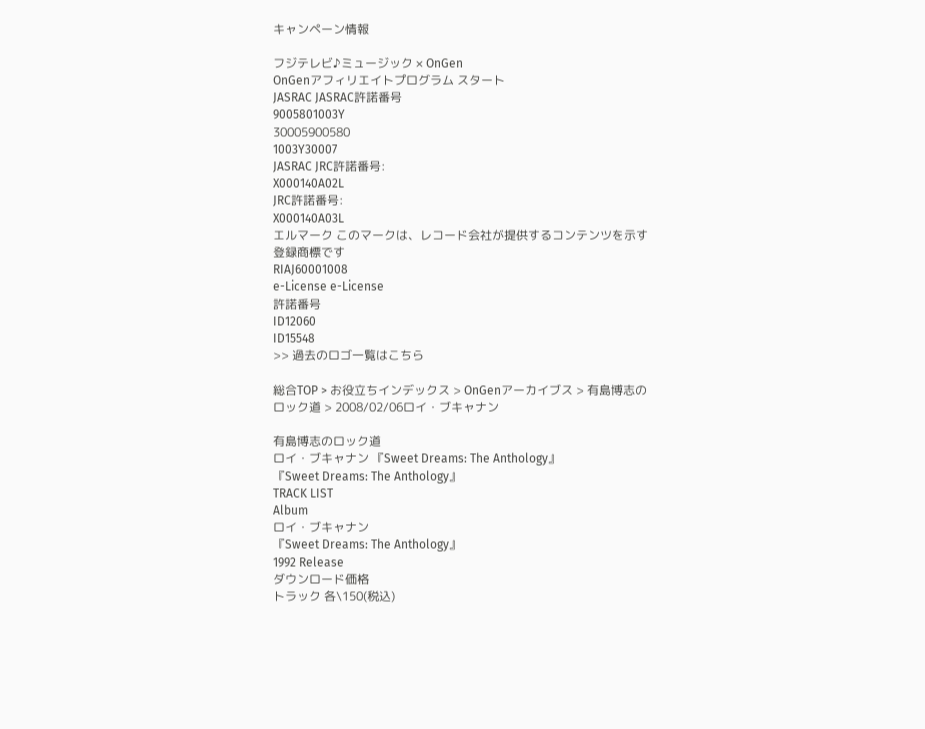キャンペーン情報

フジテレビ♪ミュージック × OnGen
OnGenアフィリエイトプログラム スタート
JASRAC JASRAC許諾番号
9005801003Y
30005900580
1003Y30007
JASRAC JRC許諾番号:
X000140A02L
JRC許諾番号:
X000140A03L
エルマーク このマークは、レコード会社が提供するコンテンツを示す登録商標です
RIAJ60001008
e-License e-License
許諾番号
ID12060
ID15548
>> 過去のロゴ一覧はこちら

総合TOP > お役立ちインデックス > OnGenアーカイブス > 有島博志のロック道 > 2008/02/06ロイ・ブキャナン

有島博志のロック道
ロイ・ブキャナン 『Sweet Dreams: The Anthology』
『Sweet Dreams: The Anthology』
TRACK LIST
Album
ロイ・ブキャナン
『Sweet Dreams: The Anthology』
1992 Release
ダウンロード価格
トラック 各\150(税込)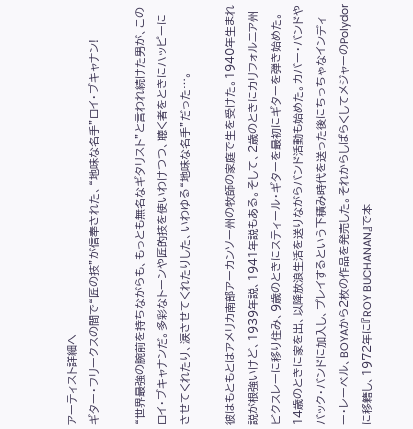アーティスト詳細へ
ギター・フリークスの間で“匠の技”が信奉された、“地味な名手”ロイ・ブキャナン!

“世界最強の腕前を持ちながらも、もっとも無名なギタリスト”と言われ続けた男が、このロイ・ブキャナンだ。多彩なトーンや匠的技を使いわけつつ、聴く者をときにハッピーにさせてくれたり、涙させてくれたりした、いわゆる“地味な名手”だった…。

彼はもともとはアメリカ南部アーカンソー州の牧師の家庭で生を受けた。1940年生まれ説が根強いけど、1939年説、1941年説もある。そして、2歳のときにカリフォルニア州ビクスレーに移り住み、9歳のときにスティール・ギターを最初にギターを弾き始めた。14歳のときに家を出、以降放浪生活を送りながらバンド活動も始めた。カバー・バンドやバック・バンドに加入し、プレイするという下積み時代を送った後にちっちゃなインディー・レーベル、BOYAから2枚の作品を発売した。それからしばらくしてメジャーのPolydorに移籍し、1972年に『ROY BUCHANAN』で本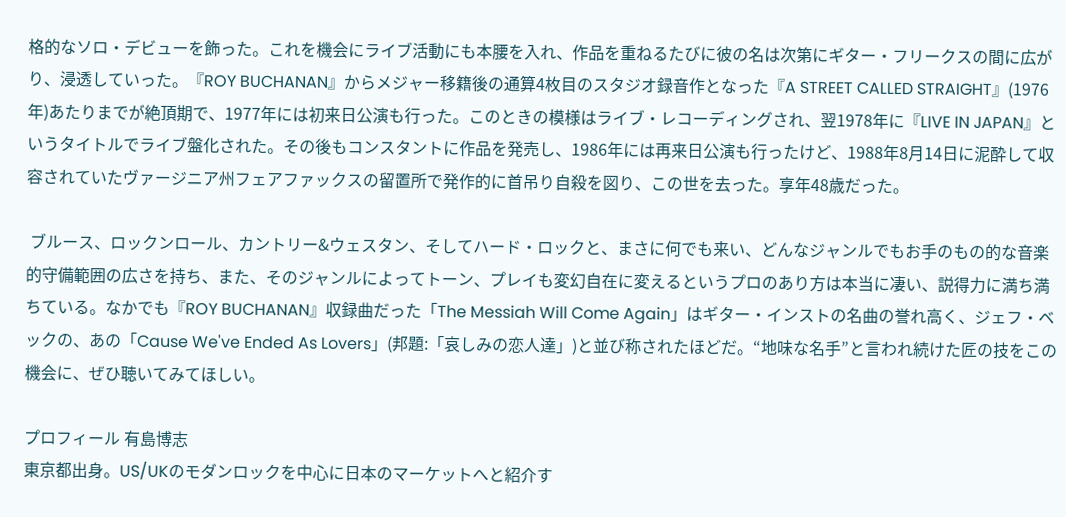格的なソロ・デビューを飾った。これを機会にライブ活動にも本腰を入れ、作品を重ねるたびに彼の名は次第にギター・フリークスの間に広がり、浸透していった。『ROY BUCHANAN』からメジャー移籍後の通算4枚目のスタジオ録音作となった『A STREET CALLED STRAIGHT』(1976年)あたりまでが絶頂期で、1977年には初来日公演も行った。このときの模様はライブ・レコーディングされ、翌1978年に『LIVE IN JAPAN』というタイトルでライブ盤化された。その後もコンスタントに作品を発売し、1986年には再来日公演も行ったけど、1988年8月14日に泥酔して収容されていたヴァージニア州フェアファックスの留置所で発作的に首吊り自殺を図り、この世を去った。享年48歳だった。

 ブルース、ロックンロール、カントリー&ウェスタン、そしてハード・ロックと、まさに何でも来い、どんなジャンルでもお手のもの的な音楽的守備範囲の広さを持ち、また、そのジャンルによってトーン、プレイも変幻自在に変えるというプロのあり方は本当に凄い、説得力に満ち満ちている。なかでも『ROY BUCHANAN』収録曲だった「The Messiah Will Come Again」はギター・インストの名曲の誉れ高く、ジェフ・ベックの、あの「Cause We've Ended As Lovers」(邦題:「哀しみの恋人達」)と並び称されたほどだ。“地味な名手”と言われ続けた匠の技をこの機会に、ぜひ聴いてみてほしい。

プロフィール 有島博志
東京都出身。US/UKのモダンロックを中心に日本のマーケットへと紹介す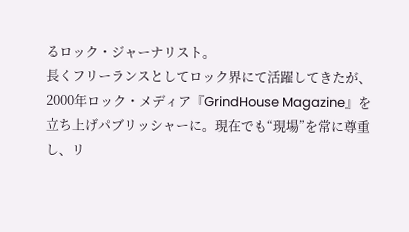るロック・ジャーナリスト。
長くフリーランスとしてロック界にて活躍してきたが、2000年ロック・メディア『GrindHouse Magazine』を立ち上げパブリッシャーに。現在でも“現場”を常に尊重し、リ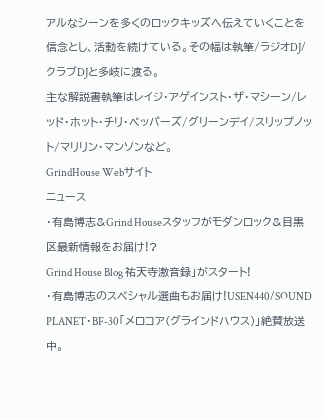アルなシーンを多くのロックキッズへ伝えていくことを信念とし、活動を続けている。その幅は執筆/ラジオDJ/クラブDJと多岐に渡る。
主な解説書執筆はレイジ・アゲインスト・ザ・マシーン/レッド・ホット・チリ・ペッパーズ/グリーンデイ/スリップノット/マリリン・マンソンなど。
GrindHouse Webサイト
ニュース
・有島博志&Grind Houseスタッフがモダンロック&目黒区最新情報をお届け!?
Grind House Blog 祐天寺激音録」がスタート!
・有島博志のスペシャル選曲もお届け!USEN440/SOUND PLANET・BF-30「メロコア(グラインドハウス)」絶賛放送中。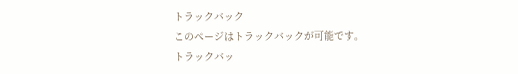トラックバック
このページはトラックバックが可能です。
トラックバッ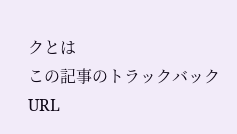クとは
この記事のトラックバックURL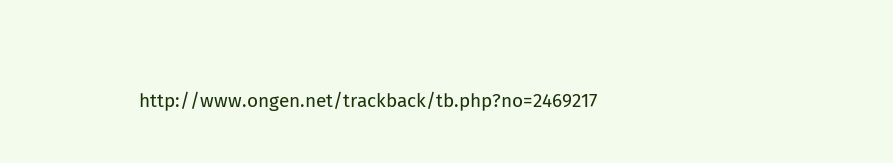http://www.ongen.net/trackback/tb.php?no=2469217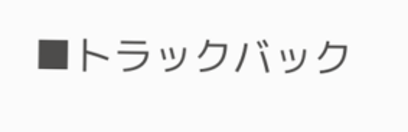■トラックバック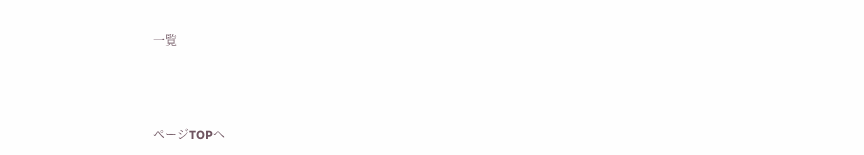一覧



ページTOPへ